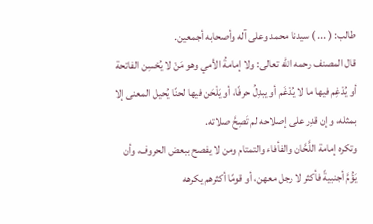طالب: ( ... ) سيدنا محمد وعلى آله وأصحابه أجمعين.
قال المصنف رحمه الله تعالى: ولا إمامةُ الأمي وهو مَنْ لا يُحْسِن الفاتحة أو يُدْغِم فيها ما لا يُدْغَم أو يبدِلُ حرفًا، أو يَلْحَن فيها لحنًا يُحيل المعنى إلا بمثله، وإن قدِر على إصلاحه لم تَصِحَّ صلاته.
وتكره إمامة اللَّحَّان والفأفاء والتمتام ومن لا يفصح ببعض الحروف، وأن يَؤُمَّ أجنبيةً فأكثر لا رجل معهن، أو قومًا أكثرهم يكرهه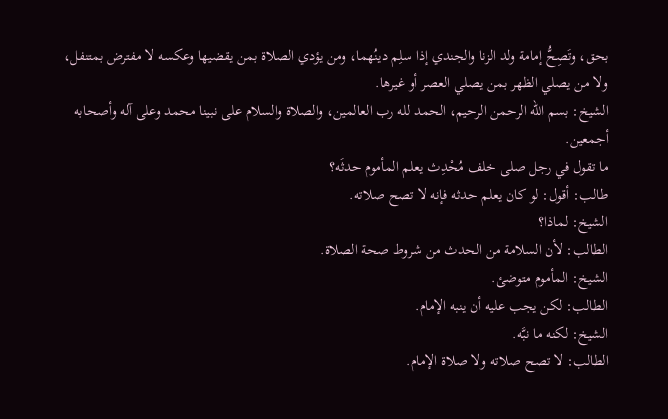بحق، وتَصِحُّ إمامة ولد الزنا والجندي إذا سلِم دينُهما، ومن يؤدي الصلاة بمن يقضيها وعكسه لا مفترض بمتنفل، ولا من يصلي الظهر بمن يصلي العصر أو غيرها.
الشيخ: بسم الله الرحمن الرحيم، الحمد لله رب العالمين، والصلاة والسلام على نبينا محمد وعلى آله وأصحابه أجمعين.
ما تقول في رجل صلى خلف مُحْدِث يعلم المأموم حدثَه؟
طالب: أقول: لو كان يعلم حدثه فإنه لا تصح صلاته.
الشيخ: لماذا؟
الطالب: لأن السلامة من الحدث من شروط صحة الصلاة.
الشيخ: المأموم متوضئ.
الطالب: لكن يجب عليه أن ينبه الإمام.
الشيخ: لكنه ما نبَّه.
الطالب: لا تصح صلاته ولا صلاة الإمام.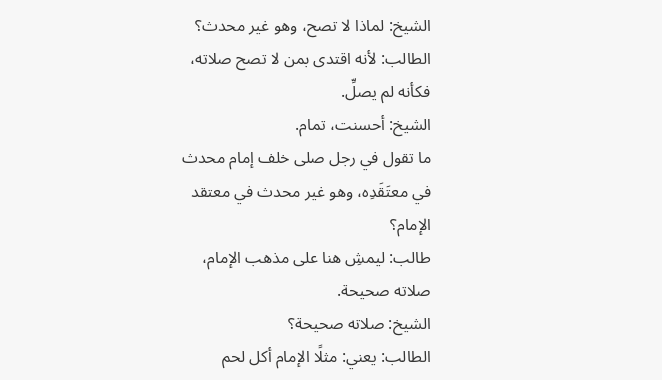الشيخ: لماذا لا تصح، وهو غير محدث؟
الطالب: لأنه اقتدى بمن لا تصح صلاته، فكأنه لم يصلِّ.
الشيخ: أحسنت، تمام.
ما تقول في رجل صلى خلف إمام محدث في معتَقَدِه، وهو غير محدث في معتقد الإمام؟
طالب: ليمشِ هنا على مذهب الإمام، صلاته صحيحة.
الشيخ: صلاته صحيحة؟
الطالب: يعني: مثلًا الإمام أكل لحم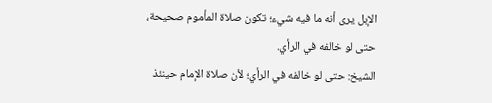الإبل يرى أنه ما فيه شيء؛ تكون صلاة المأموم صحيحة، حتى لو خالفه في الرأي.
الشيخ: حتى لو خالفه في الرأي؛ لأن صلاة الإمام حينئذ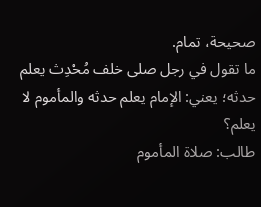صحيحة، تمام.
ما تقول في رجل صلى خلف مُحْدِث يعلم حدثه؛ يعني: الإمام يعلم حدثه والمأموم لا يعلم؟
طالب: صلاة المأموم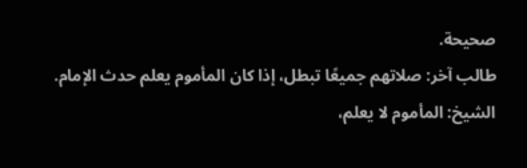صحيحة.
طالب آخر: صلاتهم جميعًا تبطل، إذا كان المأموم يعلم حدث الإمام.
الشيخ: المأموم لا يعلم،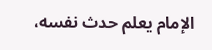الإمام يعلم حدث نفسه،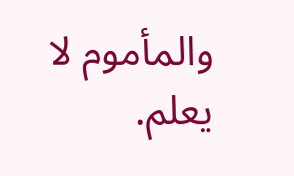والمأموم لا يعلم.